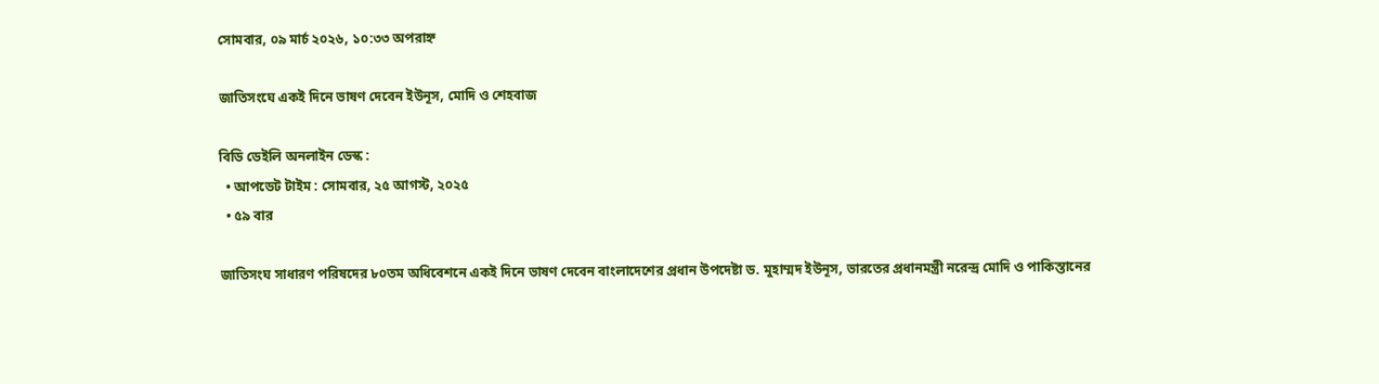সোমবার, ০৯ মার্চ ২০২৬, ১০:৩৩ অপরাহ্ন

জাতিসংঘে একই দিনে ভাষণ দেবেন ইউনূস, মোদি ও শেহবাজ

বিডি ডেইলি অনলাইন ডেস্ক :
  • আপডেট টাইম : সোমবার, ২৫ আগস্ট, ২০২৫
  • ৫৯ বার

জাতিসংঘ সাধারণ পরিষদের ৮০তম অধিবেশনে একই দিনে ভাষণ দেবেন বাংলাদেশের প্রধান উপদেষ্টা ড. মুহাম্মদ ইউনূস, ভারতের প্রধানমন্ত্রী নরেন্দ্র মোদি ও পাকিস্তানের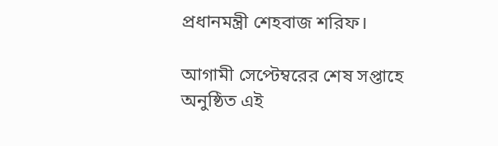প্রধানমন্ত্রী শেহবাজ শরিফ।

আগামী সেপ্টেম্বরের শেষ সপ্তাহে অনুষ্ঠিত এই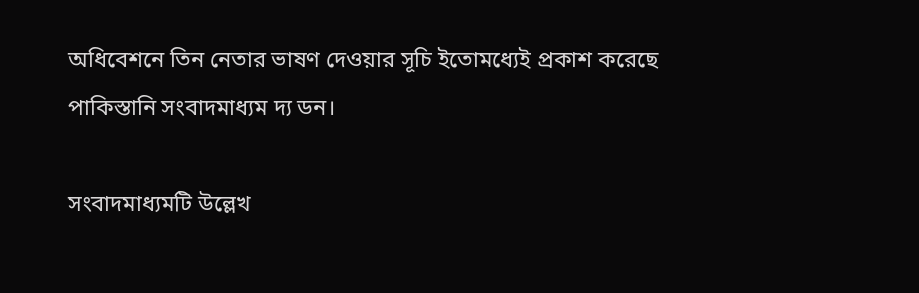অধিবেশনে তিন নেতার ভাষণ দেওয়ার সূচি ইতোমধ্যেই প্রকাশ করেছে পাকিস্তানি সংবাদমাধ্যম দ্য ডন।

সংবাদমাধ্যমটি উল্লেখ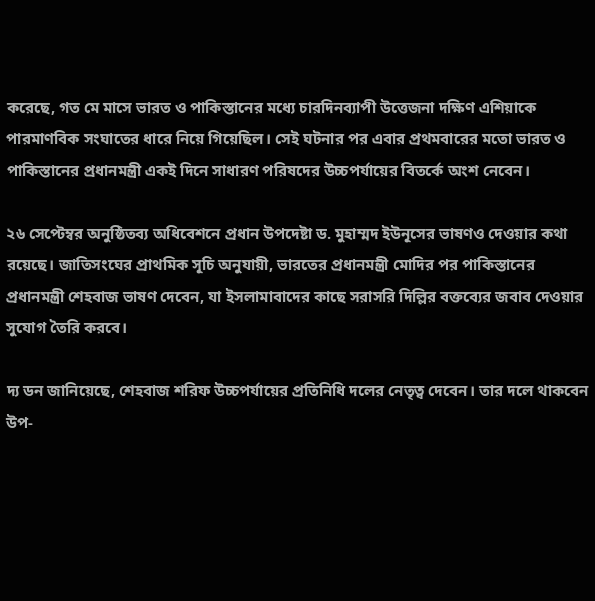করেছে, গত মে মাসে ভারত ও পাকিস্তানের মধ্যে চারদিনব্যাপী উত্তেজনা দক্ষিণ এশিয়াকে পারমাণবিক সংঘাতের ধারে নিয়ে গিয়েছিল। সেই ঘটনার পর এবার প্রথমবারের মতো ভারত ও পাকিস্তানের প্রধানমন্ত্রী একই দিনে সাধারণ পরিষদের উচ্চপর্যায়ের বিতর্কে অংশ নেবেন।

২৬ সেপ্টেম্বর অনুষ্ঠিতব্য অধিবেশনে প্রধান উপদেষ্টা ড. মুহাম্মদ ইউনূসের ভাষণও দেওয়ার কথা রয়েছে। জাতিসংঘের প্রাথমিক সূচি অনুযায়ী, ভারতের প্রধানমন্ত্রী মোদির পর পাকিস্তানের প্রধানমন্ত্রী শেহবাজ ভাষণ দেবেন, যা ইসলামাবাদের কাছে সরাসরি দিল্লির বক্তব্যের জবাব দেওয়ার সুযোগ তৈরি করবে।

দ্য ডন জানিয়েছে, শেহবাজ শরিফ উচ্চপর্যায়ের প্রতিনিধি দলের নেতৃত্ব দেবেন। তার দলে থাকবেন উপ-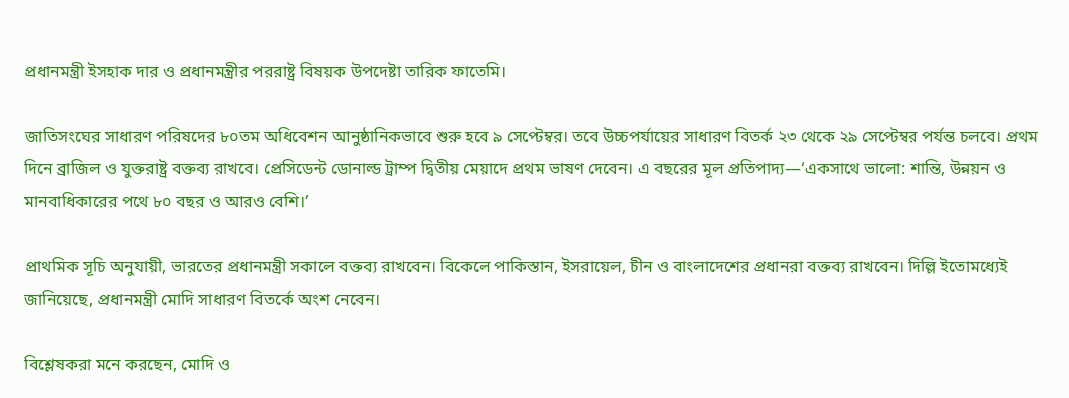প্রধানমন্ত্রী ইসহাক দার ও প্রধানমন্ত্রীর পররাষ্ট্র বিষয়ক উপদেষ্টা তারিক ফাতেমি।

জাতিসংঘের সাধারণ পরিষদের ৮০তম অধিবেশন আনুষ্ঠানিকভাবে শুরু হবে ৯ সেপ্টেম্বর। তবে উচ্চপর্যায়ের সাধারণ বিতর্ক ২৩ থেকে ২৯ সেপ্টেম্বর পর্যন্ত চলবে। প্রথম দিনে ব্রাজিল ও যুক্তরাষ্ট্র বক্তব্য রাখবে। প্রেসিডেন্ট ডোনাল্ড ট্রাম্প দ্বিতীয় মেয়াদে প্রথম ভাষণ দেবেন। এ বছরের মূল প্রতিপাদ্য—‘একসাথে ভালো: শান্তি, উন্নয়ন ও মানবাধিকারের পথে ৮০ বছর ও আরও বেশি।’

প্রাথমিক সূচি অনুযায়ী, ভারতের প্রধানমন্ত্রী সকালে বক্তব্য রাখবেন। বিকেলে পাকিস্তান, ইসরায়েল, চীন ও বাংলাদেশের প্রধানরা বক্তব্য রাখবেন। দিল্লি ইতোমধ্যেই জানিয়েছে, প্রধানমন্ত্রী মোদি সাধারণ বিতর্কে অংশ নেবেন।

বিশ্লেষকরা মনে করছেন, মোদি ও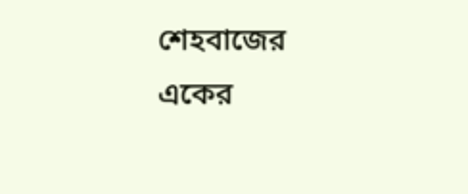শেহবাজের একের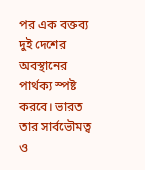পর এক বক্তব্য দুই দেশের অবস্থানের পার্থক্য স্পষ্ট করবে। ভারত তার সার্বভৌমত্ব ও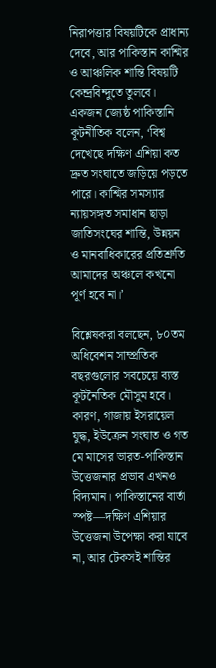নিরাপত্তার বিষয়টিকে প্রাধান্য দেবে, আর পাকিস্তান কাশ্মির ও আঞ্চলিক শান্তি বিষয়টি কেন্দ্রবিন্দুতে তুলবে। একজন জ্যেষ্ঠ পাকিস্তানি কূটনীতিক বলেন, ‘বিশ্ব দেখেছে দক্ষিণ এশিয়া কত দ্রুত সংঘাতে জড়িয়ে পড়তে পারে। কাশ্মির সমস্যার ন্যায়সঙ্গত সমাধান ছাড়া জাতিসংঘের শান্তি, উন্নয়ন ও মানবাধিকারের প্রতিশ্রুতি আমাদের অঞ্চলে কখনো পূর্ণ হবে না।’

বিশ্লেষকরা বলছেন, ৮০তম অধিবেশন সাম্প্রতিক বছরগুলোর সবচেয়ে ব্যস্ত কূটনৈতিক মৌসুম হবে। কারণ, গাজায় ইসরায়েল যুদ্ধ, ইউক্রেন সংঘাত ও গত মে মাসের ভারত-পাকিস্তান উত্তেজনার প্রভাব এখনও বিদ্যমান। পাকিস্তানের বার্তা স্পষ্ট—দক্ষিণ এশিয়ার উত্তেজনা উপেক্ষা করা যাবে না, আর টেকসই শান্তির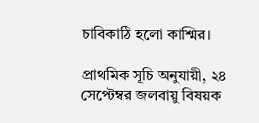চাবিকাঠি হলো কাশ্মির।

প্রাথমিক সূচি অনুযায়ী, ২৪ সেপ্টেম্বর জলবায়ু বিষয়ক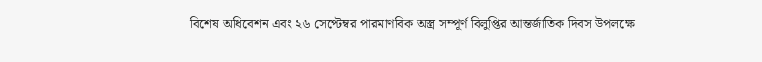বিশেষ অধিবেশন এবং ২৬ সেপ্টেম্বর পারমাণবিক অস্ত্র সম্পূর্ণ বিলুপ্তির আন্তর্জাতিক দিবস উপলক্ষে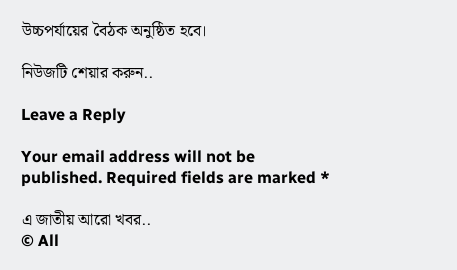উচ্চপর্যায়ের বৈঠক অনুষ্ঠিত হবে।

নিউজটি শেয়ার করুন..

Leave a Reply

Your email address will not be published. Required fields are marked *

এ জাতীয় আরো খবর..
© All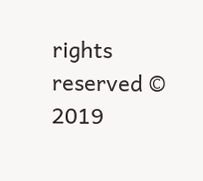rights reserved © 2019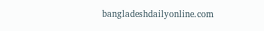bangladeshdailyonline.com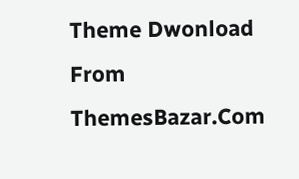Theme Dwonload From ThemesBazar.Com